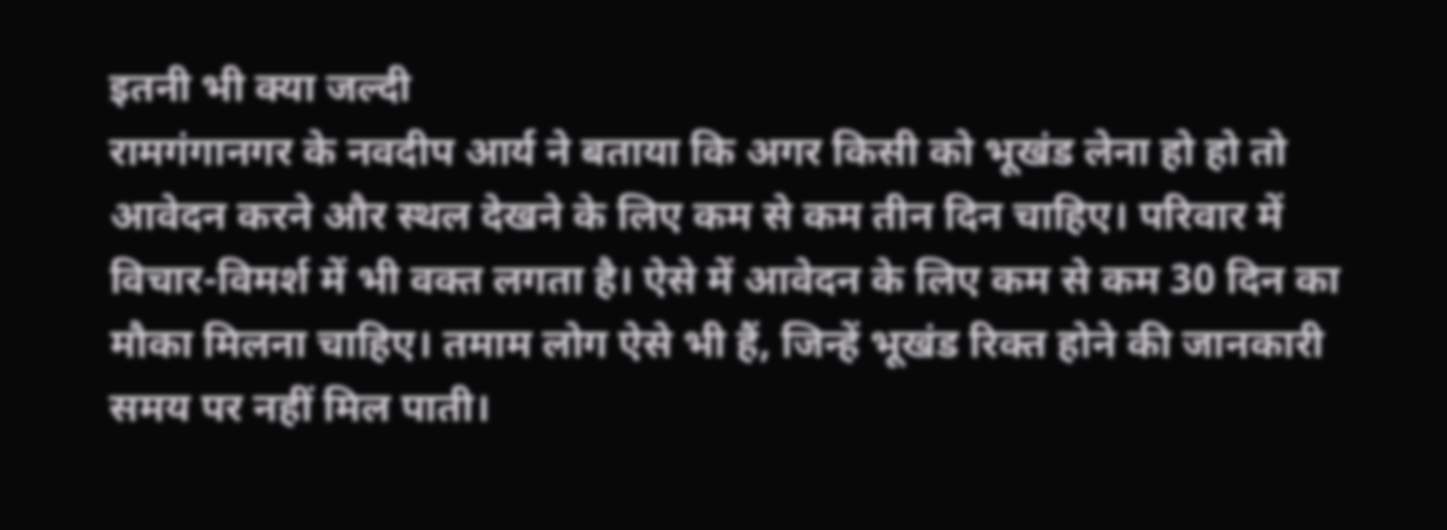इतनी भी क्या जल्दी
रामगंगानगर के नवदीप आर्य ने बताया कि अगर किसी को भूखंड लेना हो हो तो आवेदन करने और स्थल देखने के लिए कम से कम तीन दिन चाहिए। परिवार में विचार-विमर्श में भी वक्त लगता है। ऐसे में आवेदन के लिए कम से कम 30 दिन का मौका मिलना चाहिए। तमाम लोग ऐसे भी हैं, जिन्हें भूखंड रिक्त होने की जानकारी समय पर नहीं मिल पाती।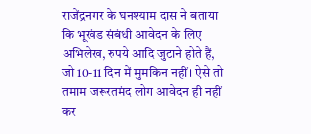राजेंद्रनगर के घनश्याम दास ने बताया कि भूखंड संबंधी आवेदन के लिए अभिलेख, रुपये आदि जुटाने होते हैं, जो 10-11 दिन में मुमकिन नहीं। ऐसे तो तमाम जरूरतमंद लोग आवेदन ही नहीं कर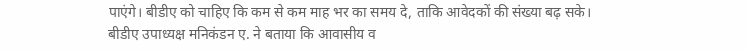पाएंगे। बीडीए को चाहिए कि कम से कम माह भर का समय दे, ताकि आवेदकों की संख्या बढ़ सके।
बीडीए उपाध्यक्ष मनिकंडन ए. ने बताया कि आवासीय व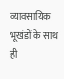व्यावसायिक भूखंडों के साथ ही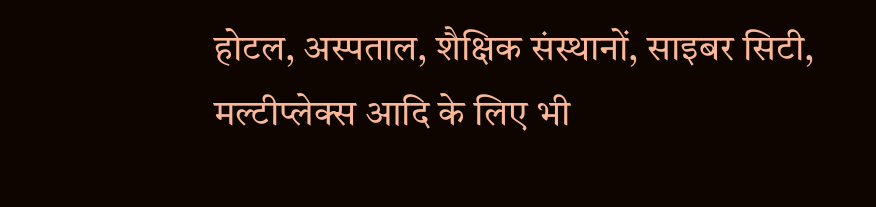होटल, अस्पताल, शैक्षिक संस्थानों, साइबर सिटी, मल्टीप्लेक्स आदि के लिए भी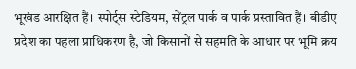भूखंड आरक्षित हैं। स्पोर्ट्स स्टेडियम, सेंट्रल पार्क व पार्क प्रस्तावित हैं। बीडीए प्रदेश का पहला प्राधिकरण है, जो किसानों से सहमति के आधार पर भूमि क्रय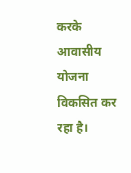करके आवासीय योजना विकसित कर रहा है।